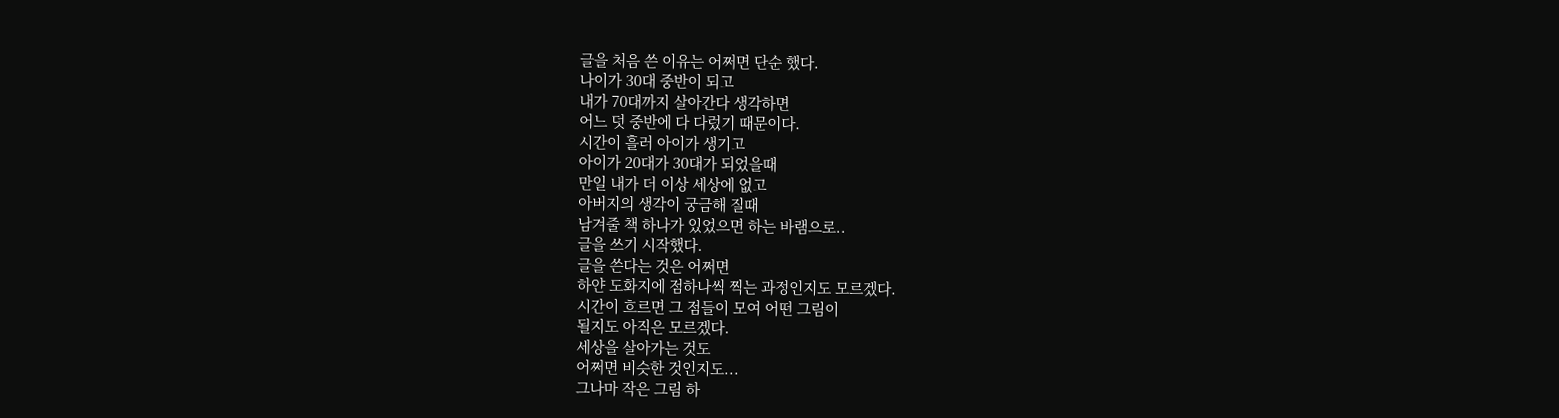글을 처음 쓴 이유는 어쩌면 단순 했다.
나이가 30대 중반이 되고
내가 70대까지 살아간다 생각하면
어느 덧 중반에 다 다렀기 때문이다.
시간이 흘러 아이가 생기고
아이가 20대가 30대가 되었을때
만일 내가 더 이상 세상에 없고
아버지의 생각이 궁금해 질때
남겨줄 책 하나가 있었으면 하는 바램으로..
글을 쓰기 시작했다.
글을 쓴다는 것은 어쩌면
하얀 도화지에 점하나씩 찍는 과정인지도 모르겠다.
시간이 흐르면 그 점들이 모여 어떤 그림이
될지도 아직은 모르겠다.
세상을 살아가는 것도
어쩌면 비슷한 것인지도...
그나마 작은 그림 하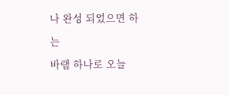나 완성 되었으면 하는
바램 하나로 오늘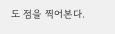도 점을 찍어본다.